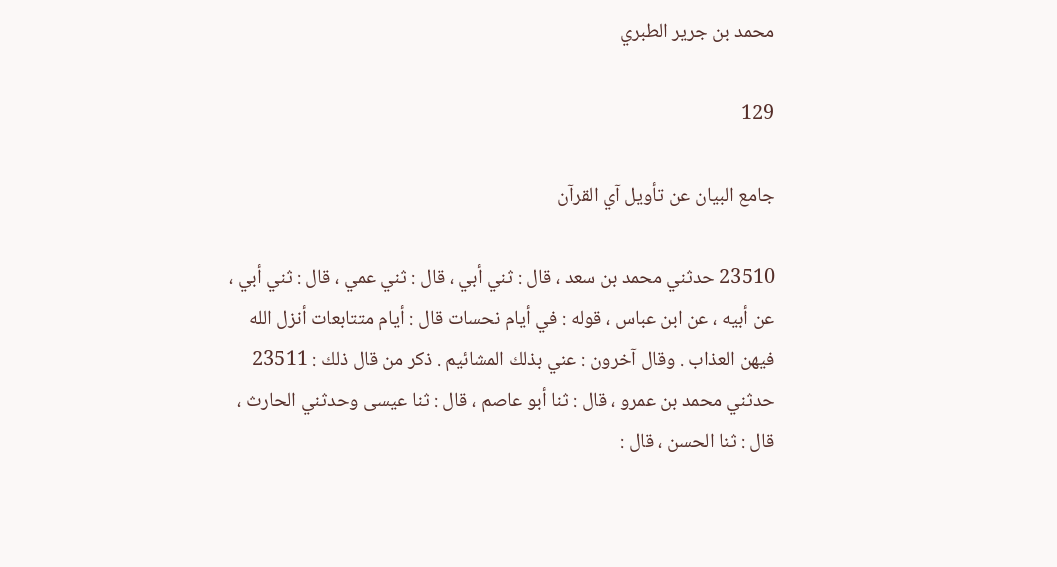محمد بن جرير الطبري

129

جامع البيان عن تأويل آي القرآن

23510 حدثني محمد بن سعد ، قال : ثني أبي ، قال : ثني عمي ، قال : ثني أبي ، عن أبيه ، عن ابن عباس ، قوله : في أيام نحسات قال : أيام متتابعات أنزل الله فيهن العذاب . وقال آخرون : عني بذلك المشائيم . ذكر من قال ذلك : 23511 حدثني محمد بن عمرو ، قال : ثنا أبو عاصم ، قال : ثنا عيسى وحدثني الحارث ، قال : ثنا الحسن ، قال :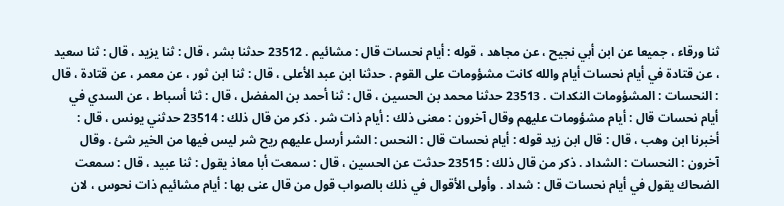ثنا ورقاء ، جميعا عن ابن أبي نجيح ، عن مجاهد ، قوله : أيام نحسات قال : مشائيم . 23512 حدثنا بشر ، قال : ثنا يزيد ، قال : ثنا سعيد ، عن قتادة في أيام نحسات أيام والله كانت مشؤومات على القوم . حدثنا ابن عبد الأعلى ، قال : ثنا ابن ثور ، عن معمر ، عن قتادة ، قال : النحسات : المشؤومات النكدات . 23513 حدثنا محمد بن الحسين ، قال : ثنا أحمد بن المفضل ، قال : ثنا أسباط ، عن السدي في أيام نحسات قال : أيام مشؤومات عليهم وقال آخرون : معنى ذلك : أيام ذات شر . ذكر من قال ذلك : 23514 حدثني يونس ، قال : أخبرنا ابن وهب ، قال : قال ابن زيد قوله : أيام نحسات قال : النحس : الشر أرسل عليهم ريح شر ليس فيها من الخير شئ . وقال آخرون : النحسات : الشداد . ذكر من قال ذلك : 23515 حدثت عن الحسين ، قال : سمعت أبا معاذ يقول : ثنا عبيد ، قال : سمعت الضحاك يقول في أيام نحسات قال : شداد . وأولى الأقوال في ذلك بالصواب قول من قال عنى بها : أيام مشائيم ذات نحوس ، لان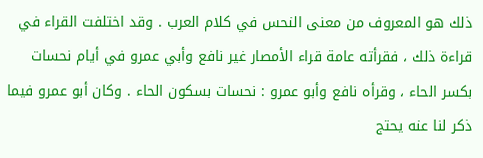ذلك هو المعروف من معنى النحس في كلام العرب . وقد اختلفت القراء في قراءة ذلك ، فقرأته عامة قراء الأمصار غير نافع وأبي عمرو في أيام نحسات بكسر الحاء ، وقرأه نافع وأبو عمرو : نحسات بسكون الحاء . وكان أبو عمرو فيما ذكر لنا عنه يحتج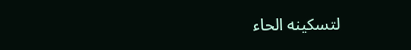لتسكينه الحاء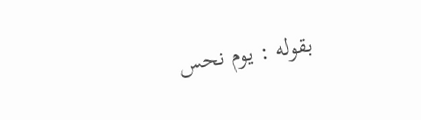بقوله : يوم نحس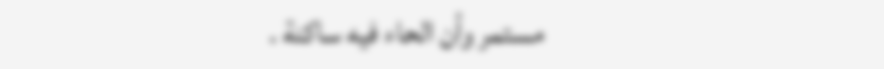مستمر وأن الحاء فيه ساكنة .